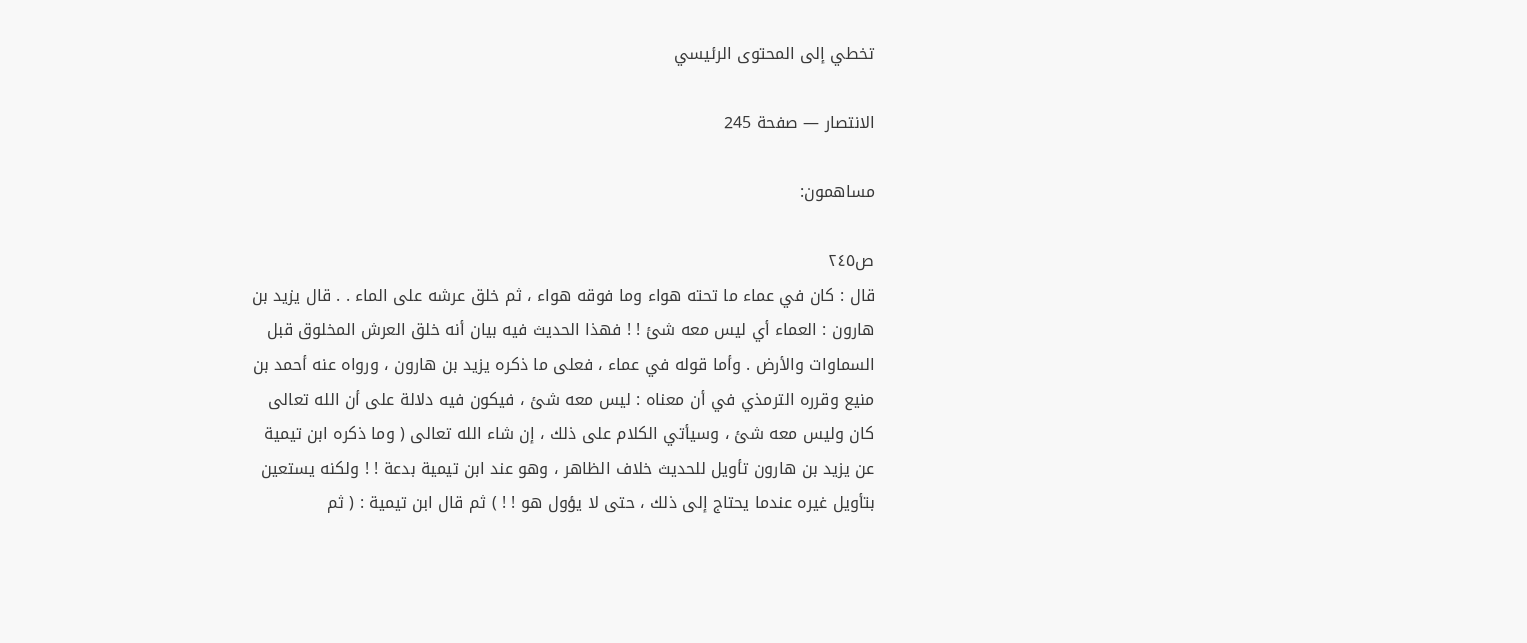تخطي إلى المحتوى الرئيسي

الانتصار — صفحة 245

مساهمون:

ص٢٤٥
قال : كان في عماء ما تحته هواء وما فوقه هواء ، ثم خلق عرشه على الماء . . قال يزيد بن هارون : العماء أي ليس معه شئ ! ! فهذا الحديث فيه بيان أنه خلق العرش المخلوق قبل السماوات والأرض . وأما قوله في عماء ، فعلى ما ذكره يزيد بن هارون ، ورواه عنه أحمد بن منيع وقرره الترمذي في أن معناه : ليس معه شئ ، فيكون فيه دلالة على أن الله تعالى كان وليس معه شئ ، وسيأتي الكلام على ذلك ، إن شاء الله تعالى ( وما ذكره ابن تيمية عن يزيد بن هارون تأويل للحديث خلاف الظاهر ، وهو عند ابن تيمية بدعة ! ! ولكنه يستعين بتأويل غيره عندما يحتاج إلى ذلك ، حتى لا يؤول هو ! ! ) ثم قال ابن تيمية : ( ثم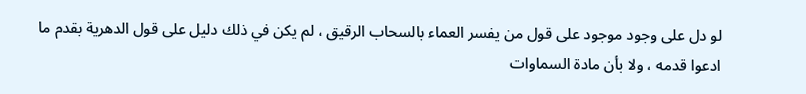لو دل على وجود موجود على قول من يفسر العماء بالسحاب الرقيق ، لم يكن في ذلك دليل على قول الدهرية بقدم ما ادعوا قدمه ، ولا بأن مادة السماوات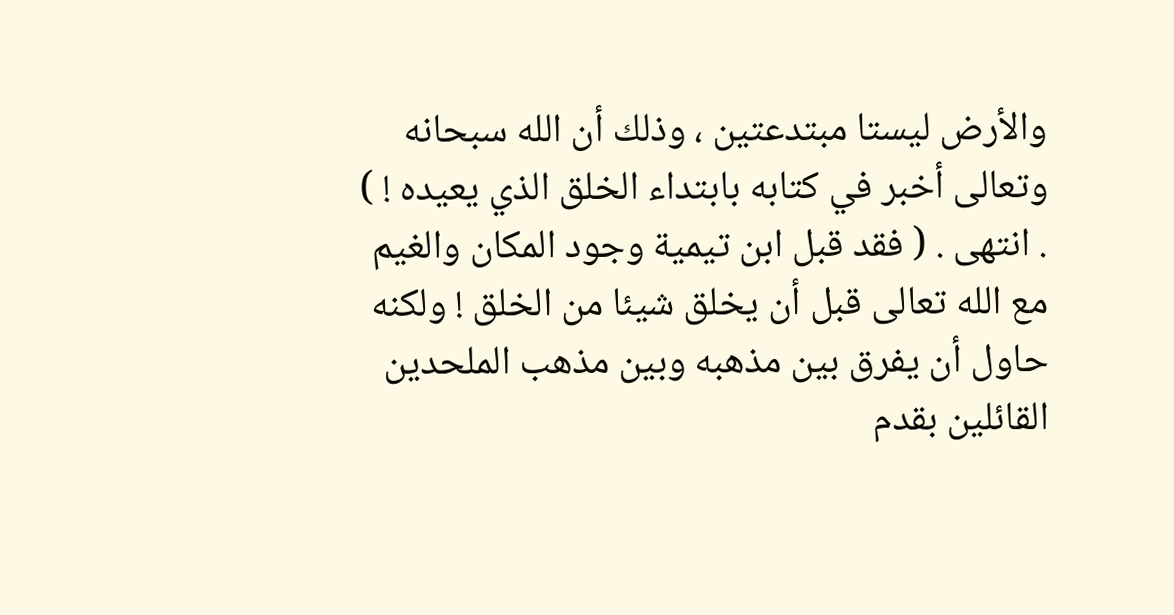والأرض ليستا مبتدعتين ، وذلك أن الله سبحانه وتعالى أخبر في كتابه بابتداء الخلق الذي يعيده ! ) . انتهى . ( فقد قبل ابن تيمية وجود المكان والغيم مع الله تعالى قبل أن يخلق شيئا من الخلق ! ولكنه حاول أن يفرق بين مذهبه وبين مذهب الملحدين القائلين بقدم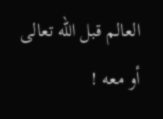العالم قبل الله تعالى أو معه !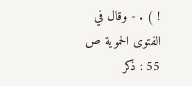! ) . - وقال في الفتوى الحموية ص 55 : ذكر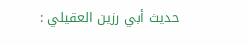حديث أبي رزين العقيلي :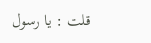قلت : يا رسول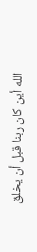الله أين كان ربنا قبل أن يخلق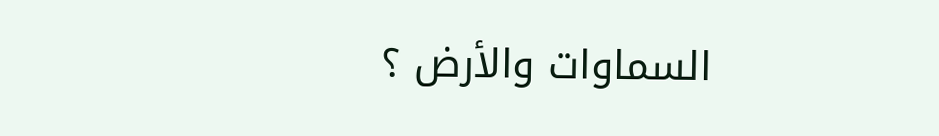السماوات والأرض ؟